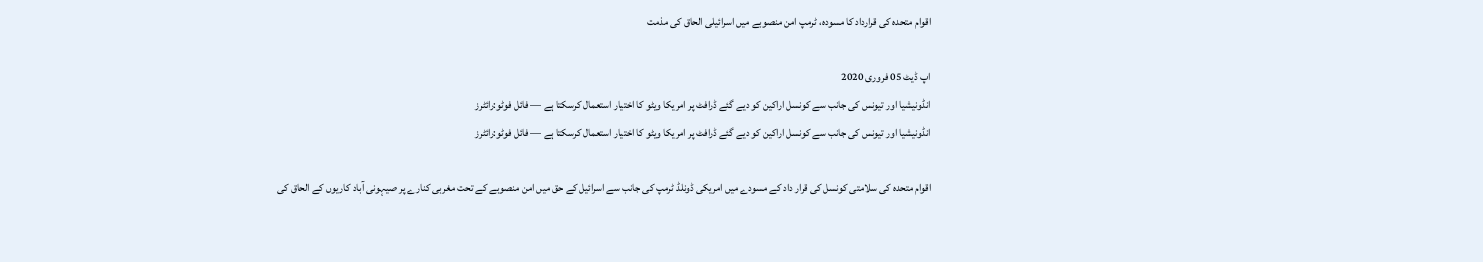اقوام متحدہ کی قرارداد کا مسودہ، ٹرمپ امن منصوبے میں اسرائیلی الحاق کی مذمت

اپ ڈیٹ 05 فروری 2020
انڈونیشیا اور تیونس کی جانب سے کونسل اراکین کو دیے گئے ڈرافٹ پر امریکا ویٹو کا اختیار استعمال کرسکتا ہے — فائل فوٹو:رائٹرز
انڈونیشیا اور تیونس کی جانب سے کونسل اراکین کو دیے گئے ڈرافٹ پر امریکا ویٹو کا اختیار استعمال کرسکتا ہے — فائل فوٹو:رائٹرز

اقوام متحدہ کی سلامتی کونسل کی قرار داد کے مسودے میں امریکی ڈونلڈ ٹرمپ کی جانب سے اسرائیل کے حق میں امن منصوبے کے تحت مغربی کنارے پر صیہونی آباد کاریوں کے الحاق کی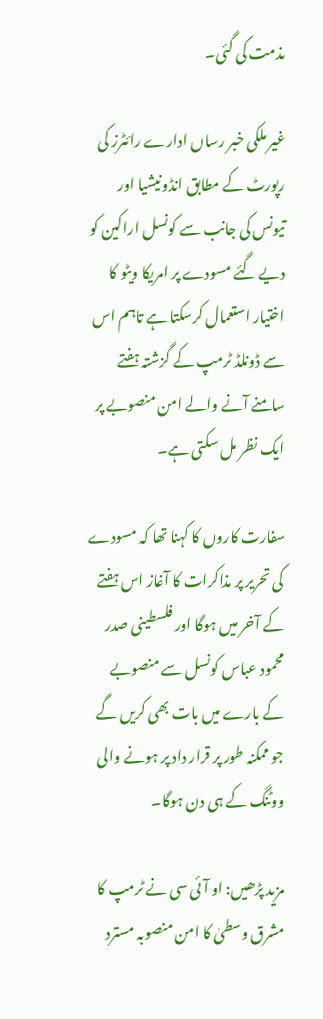مذمت کی گئی۔

غیر ملکی خبر رساں ادارے رائٹرز کی رپورٹ کے مطابق انڈونیشیا اور تیونس کی جانب سے کونسل اراکین کو دیے گئے مسودے پر امریکا ویٹو کا اختیار استعمال کرسکتا ہے تاہم اس سے ڈونلڈ ٹرمپ کے گزشتہ ہفتے سامنے آنے والے امن منصوبے پر ایک نظر مل سکتی ہے۔

سفارت کاروں کا کہنا تھا کہ مسودے کی تحریر پر مذاکرات کا آغاز اس ہفتے کے آخر میں ہوگا اور فلسطینی صدر محمود عباس کونسل سے منصوبے کے بارے میں بات بھی کریں گے جو ممکنہ طور پر قرار داد پر ہونے والی ووٹنگ کے ہی دن ہوگا۔

مزید پڑھیں: او آئی سی نے ٹرمپ کا مشرق وسطیٰ کا امن منصوبہ مسترد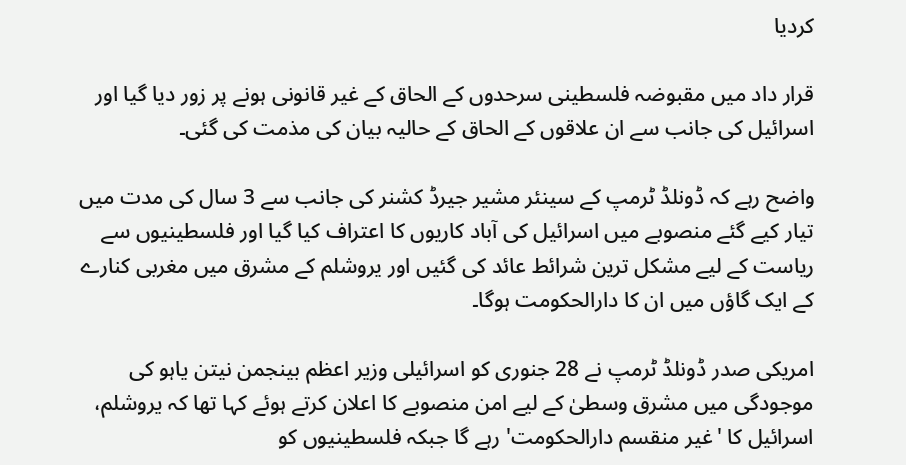کردیا

قرار داد میں مقبوضہ فلسطینی سرحدوں کے الحاق کے غیر قانونی ہونے پر زور دیا گیا اور اسرائیل کی جانب سے ان علاقوں کے الحاق کے حالیہ بیان کی مذمت کی گئی۔

واضح رہے کہ ڈونلڈ ٹرمپ کے سینئر مشیر جیرڈ کشنر کی جانب سے 3 سال کی مدت میں تیار کیے گئے منصوبے میں اسرائیل کی آباد کاریوں کا اعتراف کیا گیا اور فلسطینیوں سے ریاست کے لیے مشکل ترین شرائط عائد کی گئیں اور یروشلم کے مشرق میں مغربی کنارے کے ایک گاؤں میں ان کا دارالحکومت ہوگا۔

امریکی صدر ڈونلڈ ٹرمپ نے 28 جنوری کو اسرائیلی وزیر اعظم بینجمن نیتن یاہو کی موجودگی میں مشرق وسطیٰ کے لیے امن منصوبے کا اعلان کرتے ہوئے کہا تھا کہ یروشلم، اسرائیل کا 'غیر منقسم دارالحکومت' رہے گا جبکہ فلسطینیوں کو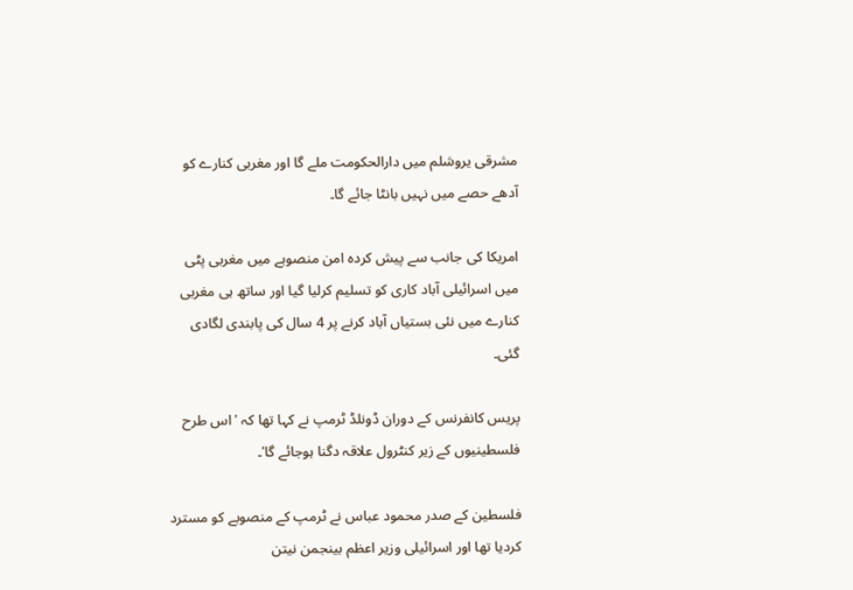مشرقی یروشلم میں دارالحکومت ملے گا اور مغربی کنارے کو آدھے حصے میں نہیں بانٹا جائے گا۔

امریکا کی جانب سے پیش کردہ امن منصوبے میں مغربی پٹی میں اسرائیلی آباد کاری کو تسلیم کرلیا گیا اور ساتھ ہی مغربی کنارے میں نئی بستیاں آباد کرنے پر 4 سال کی پابندی لگادی گئی۔

پریس کانفرنس کے دوران ڈونلڈ ٹرمپ نے کہا تھا کہ 'اس طرح فلسطینیوں کے زیر کنٹرول علاقہ دگنا ہوجائے گا'۔

فلسطین کے صدر محمود عباس نے ٹرمپ کے منصوبے کو مسترد کردیا تھا اور اسرائیلی وزیر اعظم بینجمن نیتن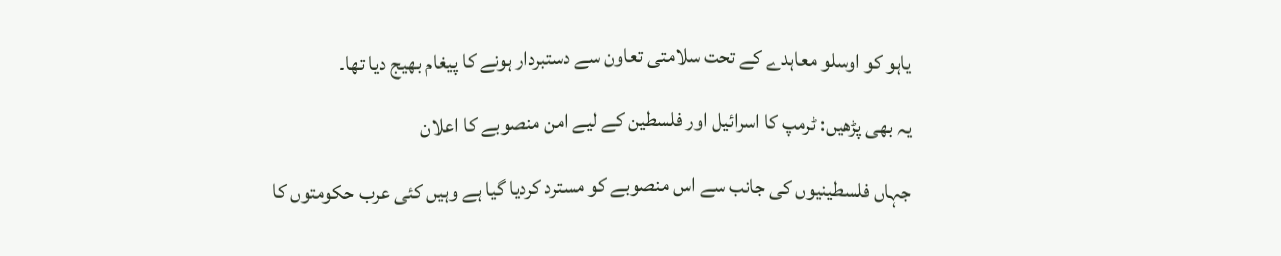یاہو کو اوسلو معاہدے کے تحت سلامتی تعاون سے دستبردار ہونے کا پیغام بھیج دیا تھا۔

یہ بھی پڑھیں: ٹرمپ کا اسرائیل اور فلسطین کے لیے امن منصوبے کا اعلان

جہاں فلسطینیوں کی جانب سے اس منصوبے کو مسترد کردیا گیا ہے وہیں کئی عرب حکومتوں کا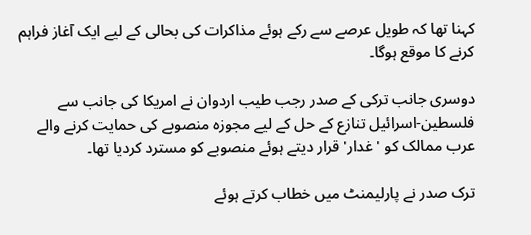کہنا تھا کہ طویل عرصے سے رکے ہوئے مذاکرات کی بحالی کے لیے ایک آغاز فراہم کرنے کا موقع ہوگا۔

دوسری جانب ترکی کے صدر رجب طیب اردوان نے امریکا کی جانب سے فلسطین-اسرائیل تنازع کے حل کے لیے مجوزہ منصوبے کی حمایت کرنے والے عرب ممالک کو 'غدار' قرار دیتے ہوئے منصوبے کو مسترد کردیا تھا۔

ترک صدر نے پارلیمنٹ میں خطاب کرتے ہوئے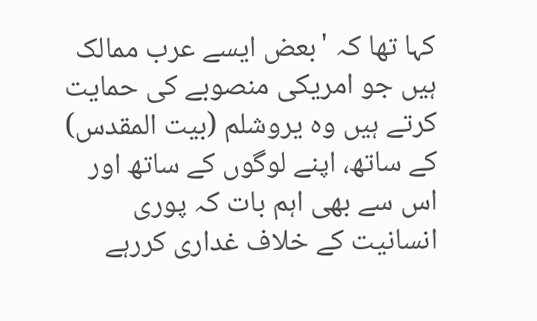کہا تھا کہ 'بعض ایسے عرب ممالک ہیں جو امریکی منصوبے کی حمایت کرتے ہیں وہ یروشلم (بیت المقدس) کے ساتھ، اپنے لوگوں کے ساتھ اور اس سے بھی اہم بات کہ پوری انسانیت کے خلاف غداری کررہے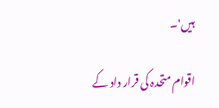ہیں'۔

اقوام متحدہ کی قرار داد کے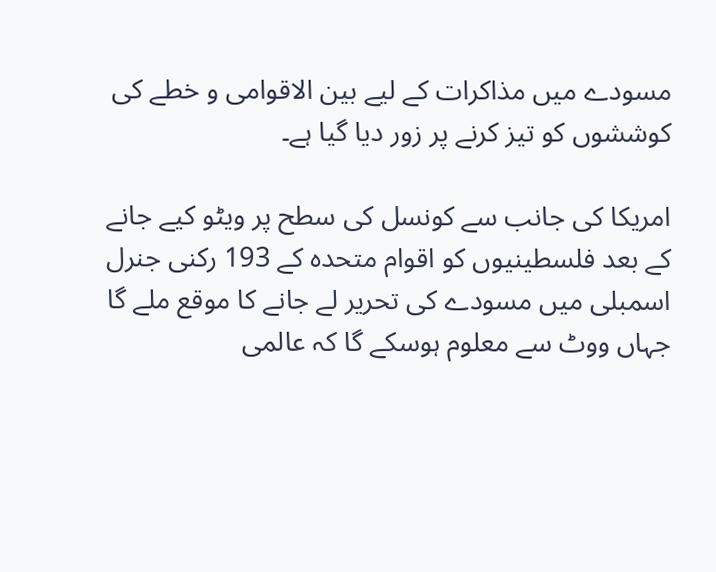مسودے میں مذاکرات کے لیے بین الاقوامی و خطے کی کوششوں کو تیز کرنے پر زور دیا گیا ہے۔

امریکا کی جانب سے کونسل کی سطح پر ویٹو کیے جانے کے بعد فلسطینیوں کو اقوام متحدہ کے 193 رکنی جنرل اسمبلی میں مسودے کی تحریر لے جانے کا موقع ملے گا جہاں ووٹ سے معلوم ہوسکے گا کہ عالمی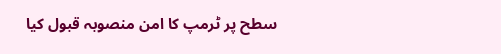سطح پر ٹرمپ کا امن منصوبہ قبول کیا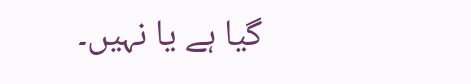گیا ہے یا نہیں۔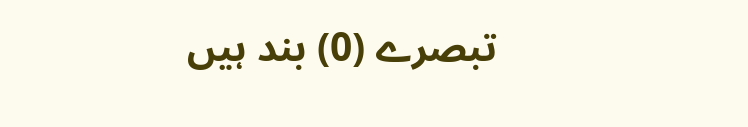تبصرے (0) بند ہیں